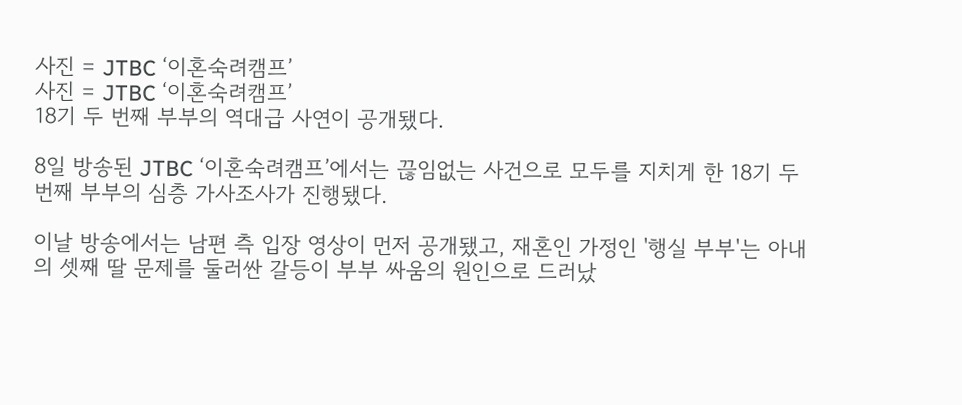사진 = JTBC ‘이혼숙려캠프’
사진 = JTBC ‘이혼숙려캠프’
18기 두 번째 부부의 역대급 사연이 공개됐다.

8일 방송된 JTBC ‘이혼숙려캠프’에서는 끊임없는 사건으로 모두를 지치게 한 18기 두 번째 부부의 심층 가사조사가 진행됐다.

이날 방송에서는 남편 측 입장 영상이 먼저 공개됐고, 재혼인 가정인 '행실 부부'는 아내의 셋째 딸 문제를 둘러싼 갈등이 부부 싸움의 원인으로 드러났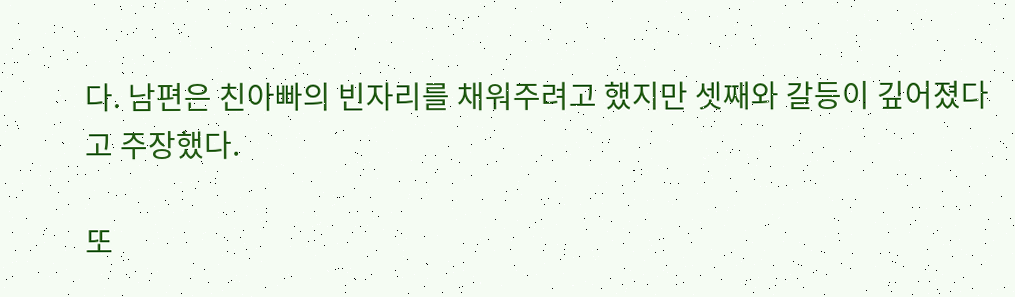다. 남편은 친아빠의 빈자리를 채워주려고 했지만 셋째와 갈등이 깊어졌다고 주장했다.

또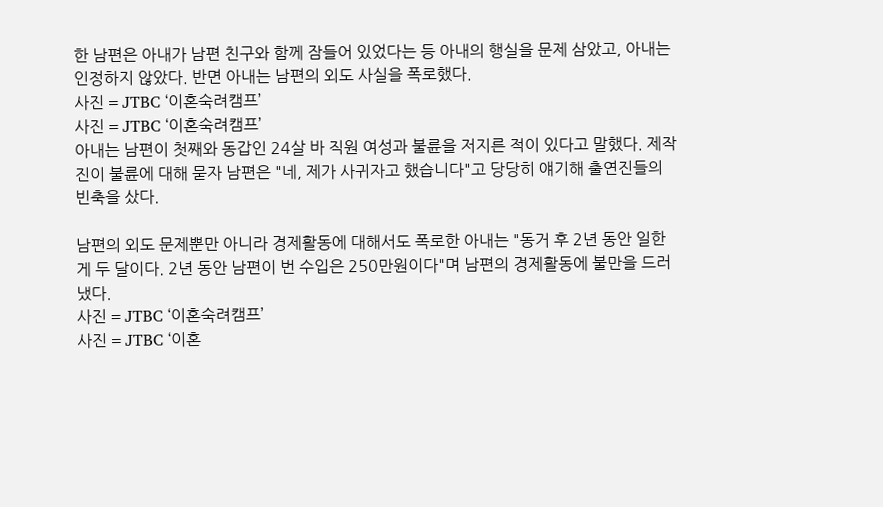한 남편은 아내가 남편 친구와 함께 잠들어 있었다는 등 아내의 행실을 문제 삼았고, 아내는 인정하지 않았다. 반면 아내는 남편의 외도 사실을 폭로했다.
사진 = JTBC ‘이혼숙려캠프’
사진 = JTBC ‘이혼숙려캠프’
아내는 남편이 첫째와 동갑인 24살 바 직원 여성과 불륜을 저지른 적이 있다고 말했다. 제작진이 불륜에 대해 묻자 남편은 "네, 제가 사귀자고 했습니다"고 당당히 얘기해 출연진들의 빈축을 샀다.

남편의 외도 문제뿐만 아니라 경제활동에 대해서도 폭로한 아내는 "동거 후 2년 동안 일한 게 두 달이다. 2년 동안 남편이 번 수입은 250만원이다"며 남편의 경제활동에 불만을 드러냈다.
사진 = JTBC ‘이혼숙려캠프’
사진 = JTBC ‘이혼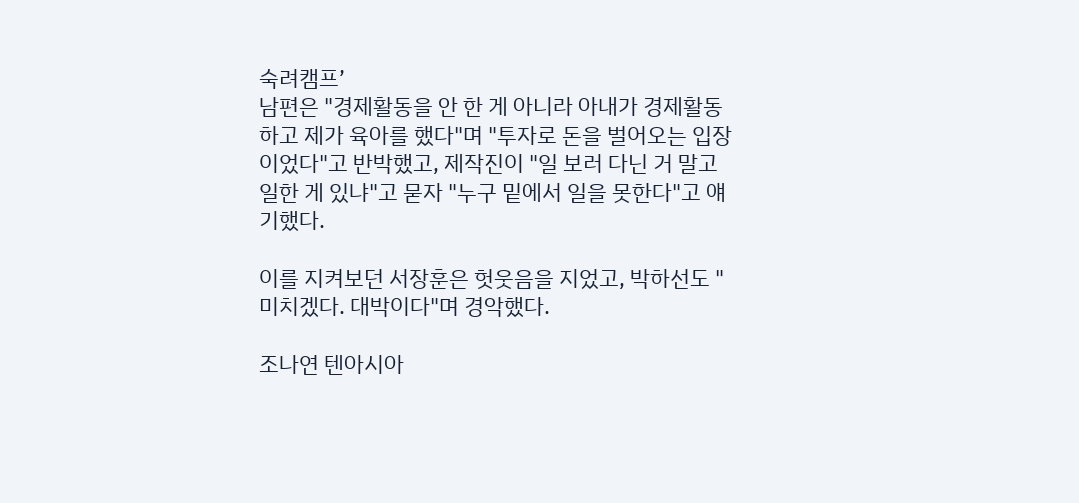숙려캠프’
남편은 "경제활동을 안 한 게 아니라 아내가 경제활동하고 제가 육아를 했다"며 "투자로 돈을 벌어오는 입장이었다"고 반박했고, 제작진이 "일 보러 다닌 거 말고 일한 게 있냐"고 묻자 "누구 밑에서 일을 못한다"고 얘기했다.

이를 지켜보던 서장훈은 헛웃음을 지었고, 박하선도 "미치겠다. 대박이다"며 경악했다.

조나연 텐아시아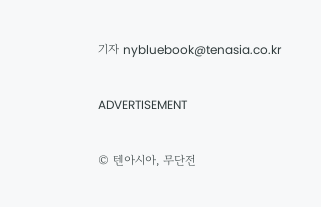기자 nybluebook@tenasia.co.kr

ADVERTISEMENT

© 텐아시아, 무단전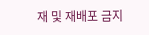재 및 재배포 금지